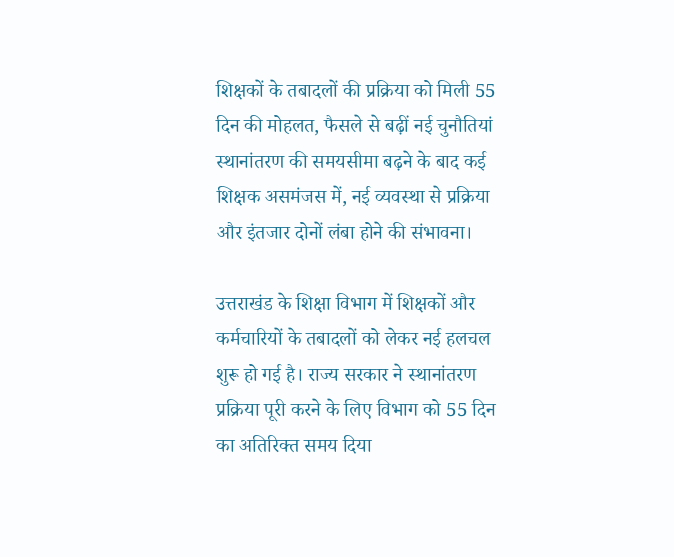शिक्षकों के तबादलों की प्रक्रिया को मिली 55 दिन की मोहलत, फैसले से बढ़ीं नई चुनौतियां
स्थानांतरण की समयसीमा बढ़ने के बाद कई शिक्षक असमंजस में, नई व्यवस्था से प्रक्रिया और इंतजार दोनों लंबा होने की संभावना।

उत्तराखंड के शिक्षा विभाग में शिक्षकों और कर्मचारियों के तबादलों को लेकर नई हलचल शुरू हो गई है। राज्य सरकार ने स्थानांतरण प्रक्रिया पूरी करने के लिए विभाग को 55 दिन का अतिरिक्त समय दिया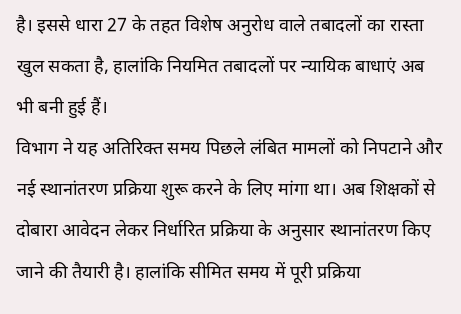है। इससे धारा 27 के तहत विशेष अनुरोध वाले तबादलों का रास्ता खुल सकता है, हालांकि नियमित तबादलों पर न्यायिक बाधाएं अब भी बनी हुई हैं।
विभाग ने यह अतिरिक्त समय पिछले लंबित मामलों को निपटाने और नई स्थानांतरण प्रक्रिया शुरू करने के लिए मांगा था। अब शिक्षकों से दोबारा आवेदन लेकर निर्धारित प्रक्रिया के अनुसार स्थानांतरण किए जाने की तैयारी है। हालांकि सीमित समय में पूरी प्रक्रिया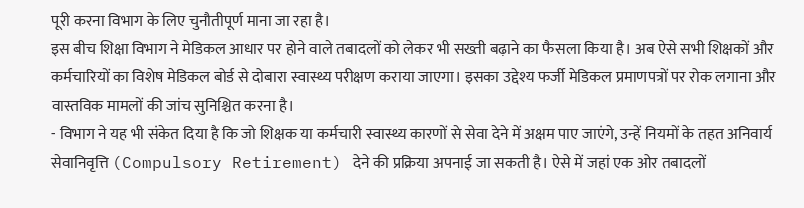पूरी करना विभाग के लिए चुनौतीपूर्ण माना जा रहा है।
इस बीच शिक्षा विभाग ने मेडिकल आधार पर होने वाले तबादलों को लेकर भी सख्ती बढ़ाने का फैसला किया है। अब ऐसे सभी शिक्षकों और कर्मचारियों का विशेष मेडिकल बोर्ड से दोबारा स्वास्थ्य परीक्षण कराया जाएगा। इसका उद्देश्य फर्जी मेडिकल प्रमाणपत्रों पर रोक लगाना और वास्तविक मामलों की जांच सुनिश्चित करना है।
- विभाग ने यह भी संकेत दिया है कि जो शिक्षक या कर्मचारी स्वास्थ्य कारणों से सेवा देने में अक्षम पाए जाएंगे, उन्हें नियमों के तहत अनिवार्य सेवानिवृत्ति (Compulsory Retirement) देने की प्रक्रिया अपनाई जा सकती है। ऐसे में जहां एक ओर तबादलों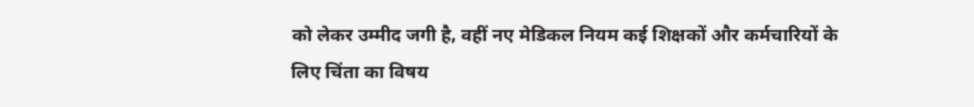को लेकर उम्मीद जगी है, वहीं नए मेडिकल नियम कई शिक्षकों और कर्मचारियों के लिए चिंता का विषय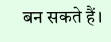बन सकते हैं।